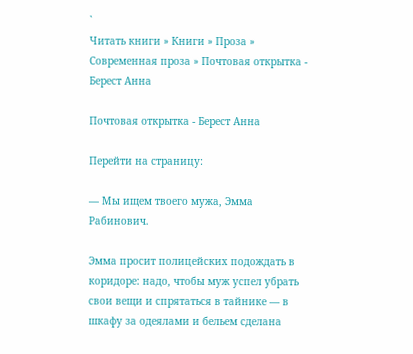`
Читать книги » Книги » Проза » Современная проза » Почтовая открытка - Берест Анна

Почтовая открытка - Берест Анна

Перейти на страницу:

— Мы ищем твоего мужа, Эмма Рабинович.

Эмма просит полицейских подождать в коридоре: надо, чтобы муж успел убрать свои вещи и спрятаться в тайнике — в шкафу за одеялами и бельем сделана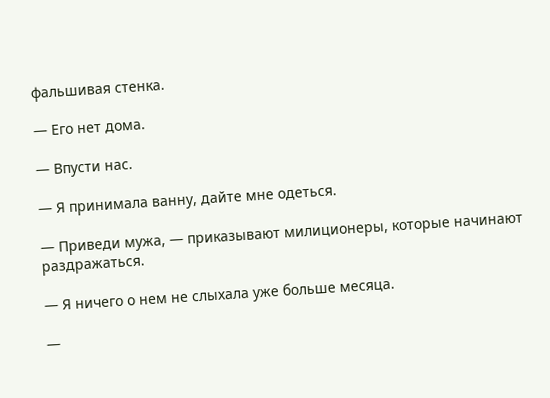фальшивая стенка.

— Его нет дома.

— Впусти нас.

— Я принимала ванну, дайте мне одеться.

— Приведи мужа, — приказывают милиционеры, которые начинают раздражаться.

— Я ничего о нем не слыхала уже больше месяца.

—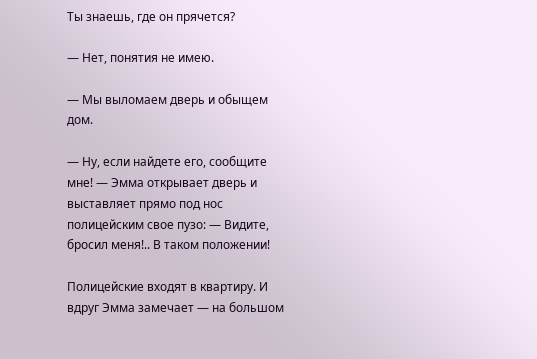Ты знаешь, где он прячется?

— Нет, понятия не имею.

— Мы выломаем дверь и обыщем дом.

— Ну, если найдете его, сообщите мне! — Эмма открывает дверь и выставляет прямо под нос полицейским свое пузо: — Видите, бросил меня!.. В таком положении!

Полицейские входят в квартиру. И вдруг Эмма замечает — на большом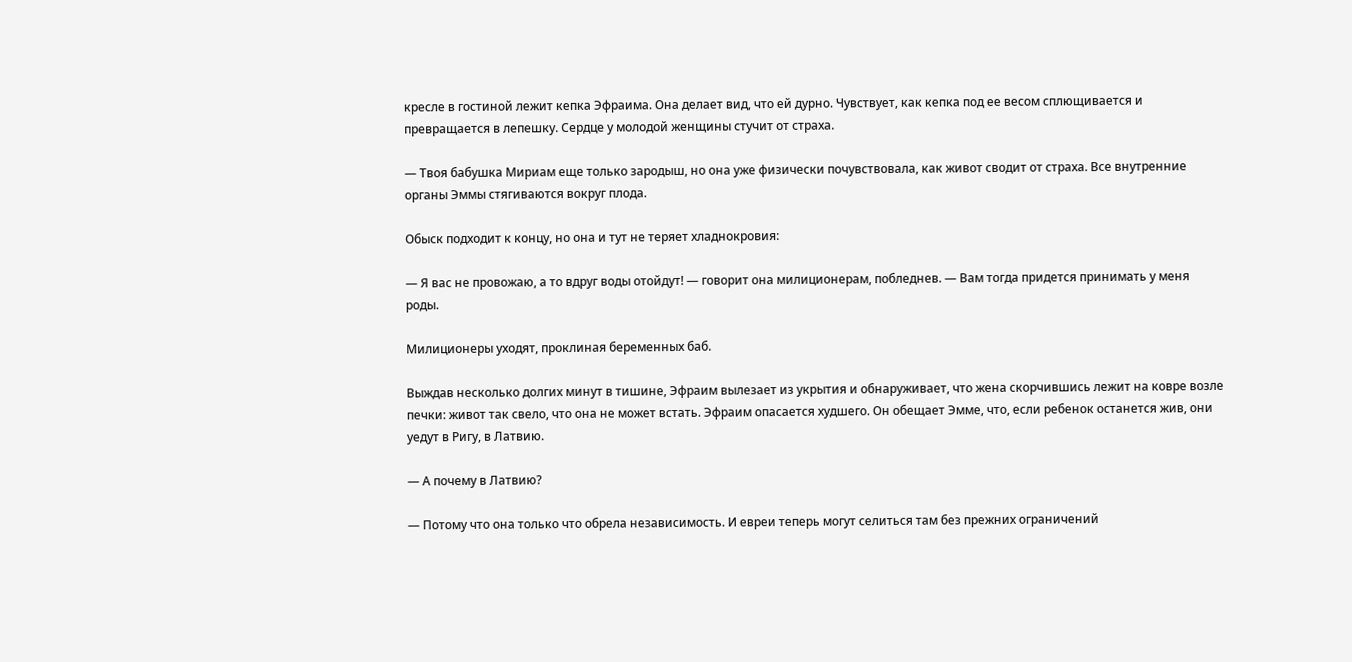кресле в гостиной лежит кепка Эфраима. Она делает вид, что ей дурно. Чувствует, как кепка под ее весом сплющивается и превращается в лепешку. Сердце у молодой женщины стучит от страха.

— Твоя бабушка Мириам еще только зародыш, но она уже физически почувствовала, как живот сводит от страха. Все внутренние органы Эммы стягиваются вокруг плода.

Обыск подходит к концу, но она и тут не теряет хладнокровия:

— Я вас не провожаю, а то вдруг воды отойдут! — говорит она милиционерам, побледнев. — Вам тогда придется принимать у меня роды.

Милиционеры уходят, проклиная беременных баб.

Выждав несколько долгих минут в тишине, Эфраим вылезает из укрытия и обнаруживает, что жена скорчившись лежит на ковре возле печки: живот так свело, что она не может встать. Эфраим опасается худшего. Он обещает Эмме, что, если ребенок останется жив, они уедут в Ригу, в Латвию.

— А почему в Латвию?

— Потому что она только что обрела независимость. И евреи теперь могут селиться там без прежних ограничений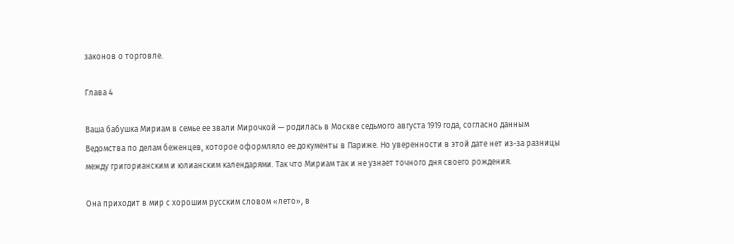законов о торговле.

Глава 4

Ваша бабушка Мириам в семье ее звали Мирочкой — родилась в Москве седьмого августа 1919 года, согласно данным Ведомства по делам беженцев, которое оформляло ее документы в Париже. Но уверенности в этой дате нет из-за разницы между григорианским и юлианским календарями. Так что Мириам так и не узнает точного дня своего рождения.

Она приходит в мир с хорошим русским словом «лето», в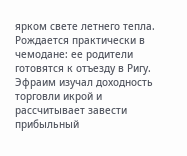ярком свете летнего тепла. Рождается практически в чемодане: ее родители готовятся к отъезду в Ригу. Эфраим изучал доходность торговли икрой и рассчитывает завести прибыльный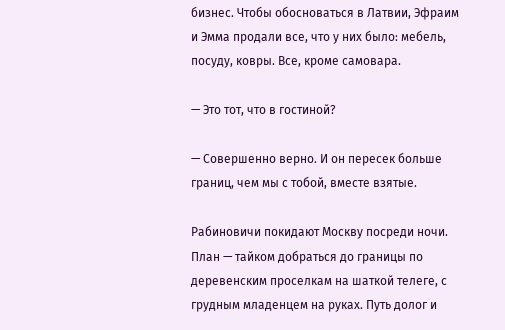бизнес. Чтобы обосноваться в Латвии, Эфраим и Эмма продали все, что у них было: мебель, посуду, ковры. Все, кроме самовара.

— Это тот, что в гостиной?

— Совершенно верно. И он пересек больше границ, чем мы с тобой, вместе взятые.

Рабиновичи покидают Москву посреди ночи. План — тайком добраться до границы по деревенским проселкам на шаткой телеге, с грудным младенцем на руках. Путь долог и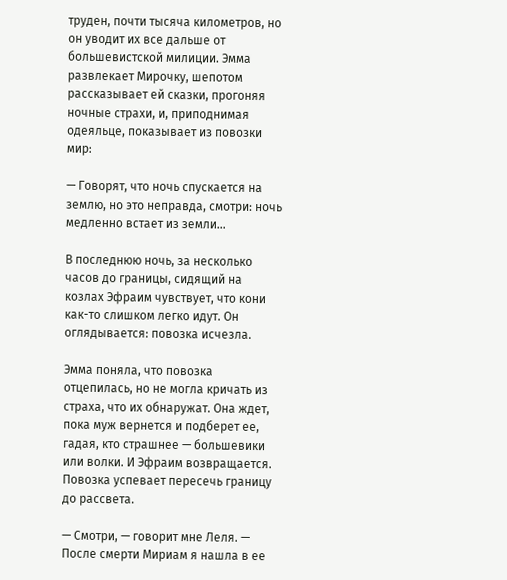труден, почти тысяча километров, но он уводит их все дальше от большевистской милиции. Эмма развлекает Мирочку, шепотом рассказывает ей сказки, прогоняя ночные страхи, и, приподнимая одеяльце, показывает из повозки мир:

— Говорят, что ночь спускается на землю, но это неправда, смотри: ночь медленно встает из земли…

В последнюю ночь, за несколько часов до границы, сидящий на козлах Эфраим чувствует, что кони как-то слишком легко идут. Он оглядывается: повозка исчезла.

Эмма поняла, что повозка отцепилась, но не могла кричать из страха, что их обнаружат. Она ждет, пока муж вернется и подберет ее, гадая, кто страшнее — большевики или волки. И Эфраим возвращается. Повозка успевает пересечь границу до рассвета.

— Смотри, — говорит мне Леля. — После смерти Мириам я нашла в ее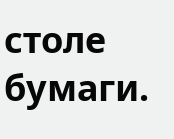столе бумаги.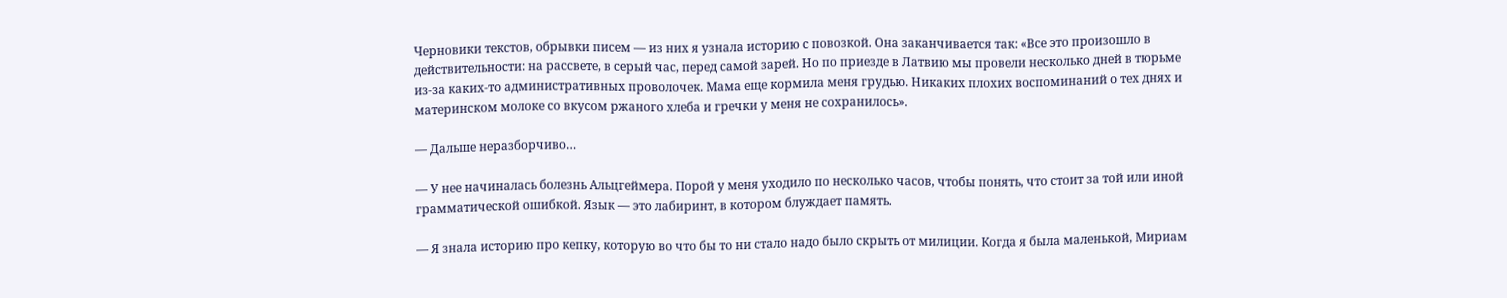Черновики текстов, обрывки писем — из них я узнала историю с повозкой. Она заканчивается так: «Все это произошло в действительности: на рассвете, в серый час, перед самой зарей. Но по приезде в Латвию мы провели несколько дней в тюрьме из-за каких-то административных проволочек. Мама еще кормила меня грудью. Никаких плохих воспоминаний о тех днях и материнском молоке со вкусом ржаного хлеба и гречки у меня не сохранилось».

— Дальше неразборчиво…

— У нее начиналась болезнь Альцгеймера. Порой у меня уходило по несколько часов, чтобы понять, что стоит за той или иной грамматической ошибкой. Язык — это лабиринт, в котором блуждает память.

— Я знала историю про кепку, которую во что бы то ни стало надо было скрыть от милиции. Когда я была маленькой, Мириам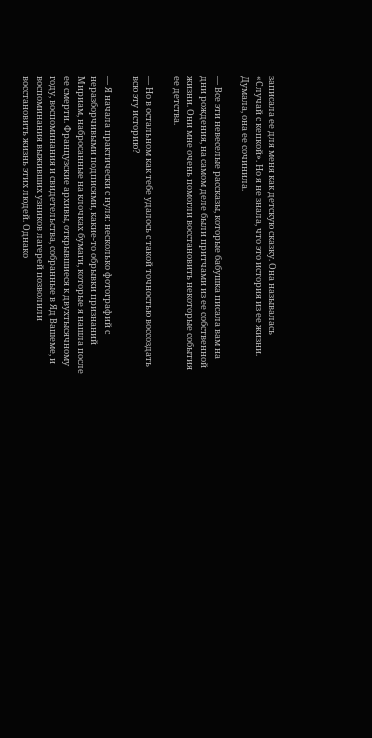записала ее для меня как детскую сказку. Она называлась «Случай с кепкой». Но я не знала, что это история из ее жизни. Думала, она ее сочинила.

— Все эти невеселые рассказы, которые бабушка писала вам на дни рождения, на самом деле были притчами из ее собственной жизни. Они мне очень помогли восстановить некоторые события ее детства.

— Но в остальном как тебе удалось с такой точностью воссоздать всю эту историю?

— Я начала практически с нуля: несколько фотографий с неразборчивыми подписями, какие-то обрывки признаний Мириам, набросанные на клочках бумаги, которые я нашла после ее смерти. Французские архивы, открывшиеся к двухтысячному году, воспоминания и свидетельства, собранные в Яд Вашеме, и воспоминания выживших узников лагерей позволили восстановить жизнь этих людей. Однако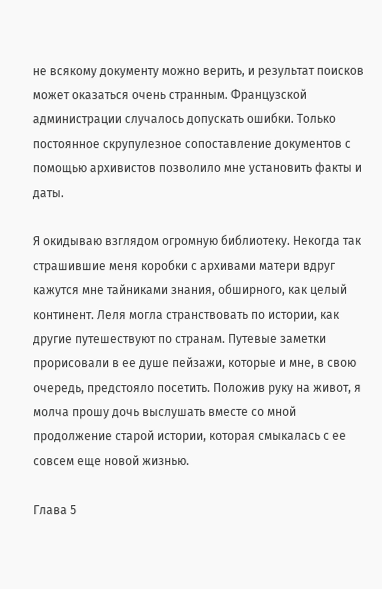не всякому документу можно верить, и результат поисков может оказаться очень странным. Французской администрации случалось допускать ошибки. Только постоянное скрупулезное сопоставление документов с помощью архивистов позволило мне установить факты и даты.

Я окидываю взглядом огромную библиотеку. Некогда так страшившие меня коробки с архивами матери вдруг кажутся мне тайниками знания, обширного, как целый континент. Леля могла странствовать по истории, как другие путешествуют по странам. Путевые заметки прорисовали в ее душе пейзажи, которые и мне, в свою очередь, предстояло посетить. Положив руку на живот, я молча прошу дочь выслушать вместе со мной продолжение старой истории, которая смыкалась с ее совсем еще новой жизнью.

Глава 5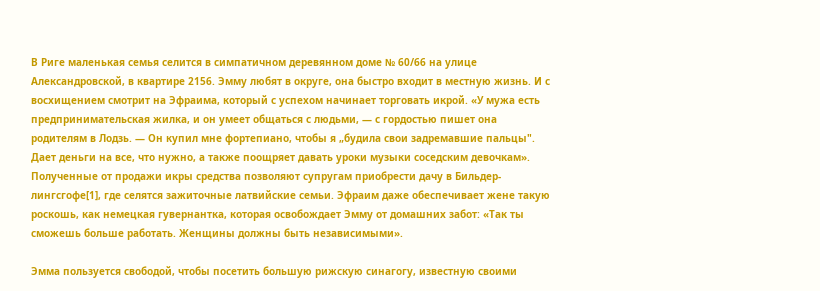В Риге маленькая семья селится в симпатичном деревянном доме № 60/66 на улице Александровской, в квартире 2156. Эмму любят в округе, она быстро входит в местную жизнь. И с восхищением смотрит на Эфраима, который с успехом начинает торговать икрой. «У мужа есть предпринимательская жилка, и он умеет общаться с людьми, — с гордостью пишет она родителям в Лодзь. — Он купил мне фортепиано, чтобы я „будила свои задремавшие пальцы". Дает деньги на все, что нужно, а также поощряет давать уроки музыки соседским девочкам». Полученные от продажи икры средства позволяют супругам приобрести дачу в Бильдер-лингсгофе[1], где селятся зажиточные латвийские семьи. Эфраим даже обеспечивает жене такую роскошь, как немецкая гувернантка, которая освобождает Эмму от домашних забот: «Так ты сможешь больше работать. Женщины должны быть независимыми».

Эмма пользуется свободой, чтобы посетить большую рижскую синагогу, известную своими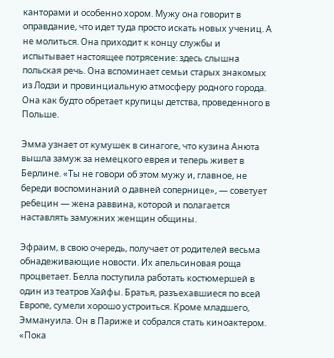канторами и особенно хором. Мужу она говорит в оправдание, что идет туда просто искать новых учениц. А не молиться. Она приходит к концу службы и испытывает настоящее потрясение: здесь слышна польская речь. Она вспоминает семьи старых знакомых из Лодзи и провинциальную атмосферу родного города. Она как будто обретает крупицы детства, проведенного в Польше.

Эмма узнает от кумушек в синагоге, что кузина Анюта вышла замуж за немецкого еврея и теперь живет в Берлине. «Ты не говори об этом мужу и, главное, не береди воспоминаний о давней сопернице», — советует ребецин — жена раввина, которой и полагается наставлять замужних женщин общины.

Эфраим, в свою очередь, получает от родителей весьма обнадеживающие новости. Их апельсиновая роща процветает. Белла поступила работать костюмершей в один из театров Хайфы. Братья, разъехавшиеся по всей Европе, сумели хорошо устроиться. Кроме младшего, Эммануила. Он в Париже и собрался стать киноактером. «Пока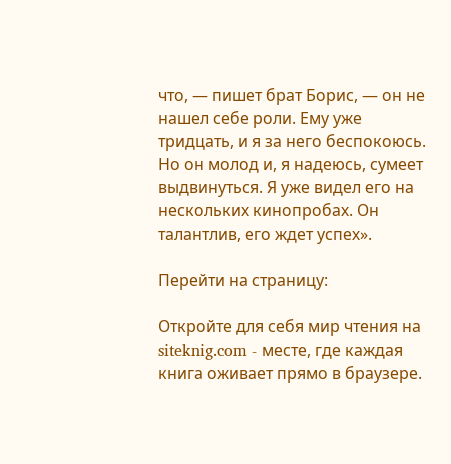что, — пишет брат Борис, — он не нашел себе роли. Ему уже тридцать, и я за него беспокоюсь. Но он молод и, я надеюсь, сумеет выдвинуться. Я уже видел его на нескольких кинопробах. Он талантлив, его ждет успех».

Перейти на страницу:

Откройте для себя мир чтения на siteknig.com - месте, где каждая книга оживает прямо в браузере.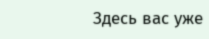Здесь вас уже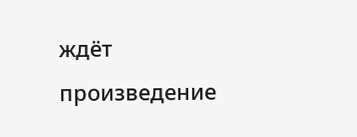ждёт произведение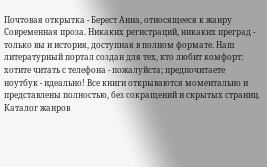Почтовая открытка - Берест Анна, относящееся к жанру Современная проза. Никаких регистраций, никаких преград - только вы и история, доступная в полном формате. Наш литературный портал создан для тех, кто любит комфорт: хотите читать с телефона - пожалуйста; предпочитаете ноутбук - идеально! Все книги открываются моментально и представлены полностью, без сокращений и скрытых страниц. Каталог жанров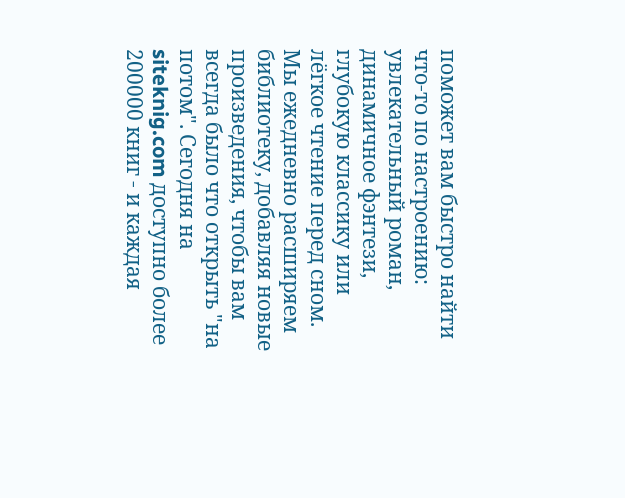поможет вам быстро найти что-то по настроению: увлекательный роман, динамичное фэнтези, глубокую классику или лёгкое чтение перед сном. Мы ежедневно расширяем библиотеку, добавляя новые произведения, чтобы вам всегда было что открыть "на потом". Сегодня на siteknig.com доступно более 200000 книг - и каждая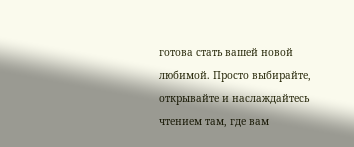готова стать вашей новой любимой. Просто выбирайте, открывайте и наслаждайтесь чтением там, где вам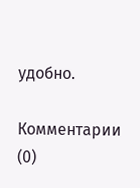удобно.

Комментарии (0)